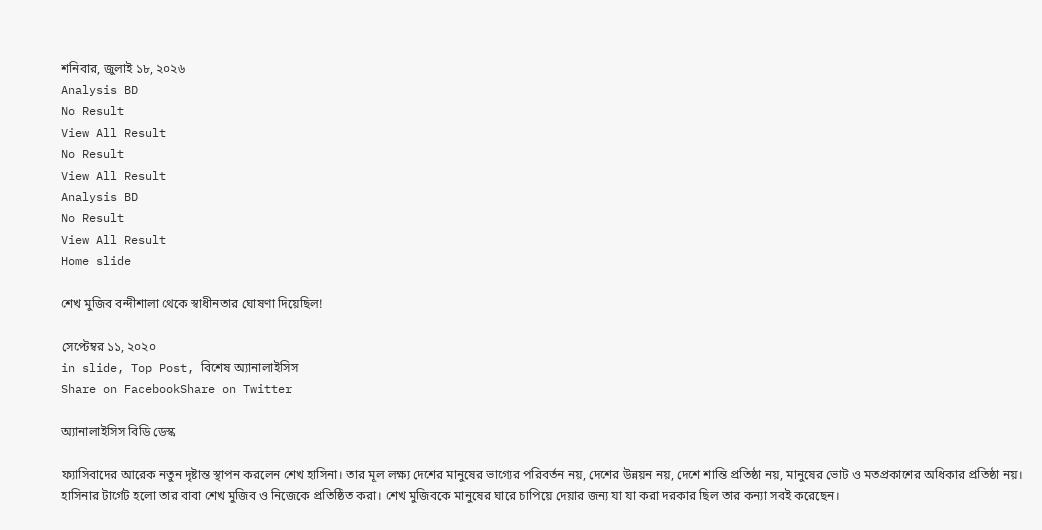শনিবার, জুলাই ১৮, ২০২৬
Analysis BD
No Result
View All Result
No Result
View All Result
Analysis BD
No Result
View All Result
Home slide

শেখ মুজিব বন্দীশালা থেকে স্বাধীনতার ঘোষণা দিয়েছিল!

সেপ্টেম্বর ১১, ২০২০
in slide, Top Post, বিশেষ অ্যানালাইসিস
Share on FacebookShare on Twitter

অ্যানালাইসিস বিডি ডেস্ক

ফ্যাসিবাদের আরেক নতুন দৃষ্টান্ত স্থাপন করলেন শেখ হাসিনা। তার মূল লক্ষ্য দেশের মানুষের ভাগ্যের পরিবর্তন নয়, দেশের উন্নয়ন নয়, দেশে শান্তি প্রতিষ্ঠা নয়, মানুষের ভোট ও মতপ্রকাশের অধিকার প্রতিষ্ঠা নয়। হাসিনার টার্গেট হলো তার বাবা শেখ মুজিব ও নিজেকে প্রতিষ্ঠিত করা। শেখ মুজিবকে মানুষের ঘারে চাপিয়ে দেয়ার জন্য যা যা করা দরকার ছিল তার কন্যা সবই করেছেন।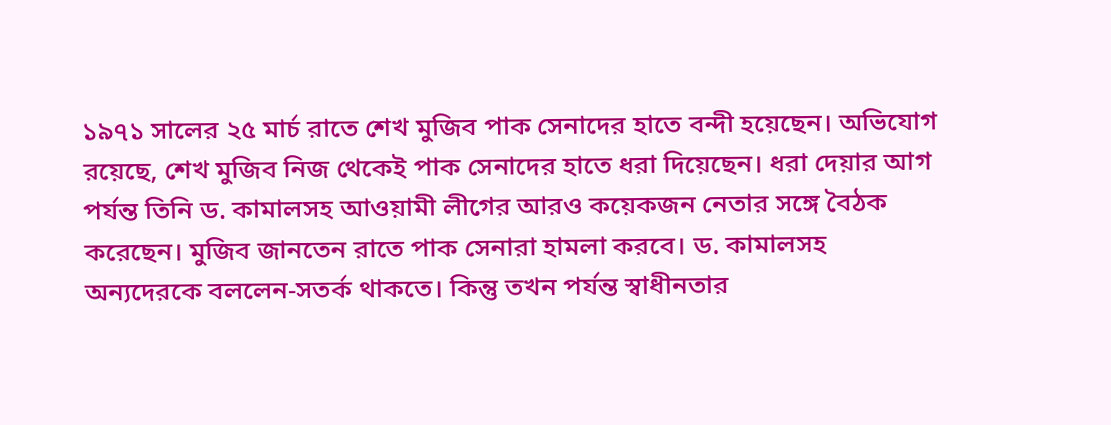১৯৭১ সালের ২৫ মার্চ রাতে শেখ মুজিব পাক সেনাদের হাতে বন্দী হয়েছেন। অভিযোগ রয়েছে, শেখ মুজিব নিজ থেকেই পাক সেনাদের হাতে ধরা দিয়েছেন। ধরা দেয়ার আগ পর্যন্ত তিনি ড. কামালসহ আওয়ামী লীগের আরও কয়েকজন নেতার সঙ্গে বৈঠক করেছেন। মুজিব জানতেন রাতে পাক সেনারা হামলা করবে। ড. কামালসহ অন্যদেরকে বললেন-সতর্ক থাকতে। কিন্তু তখন পর্যন্ত স্বাধীনতার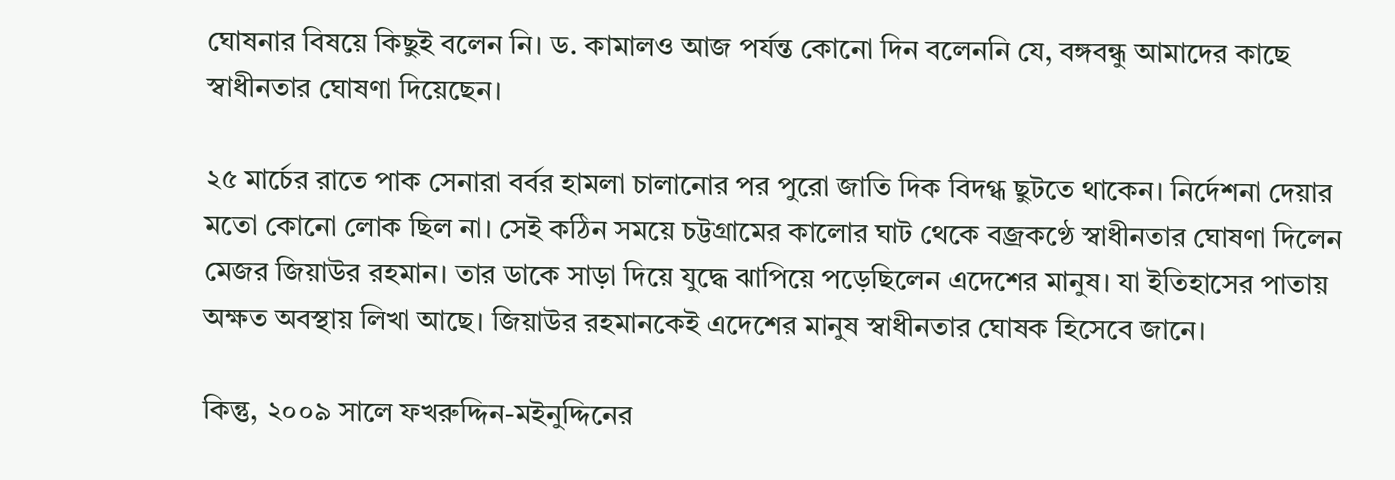ঘোষনার বিষয়ে কিছুই বলেন নি। ড. কামালও আজ পর্যন্ত কোনো দিন বলেননি যে, বঙ্গবন্ধু আমাদের কাছে স্বাধীনতার ঘোষণা দিয়েছেন।

২৫ মার্চের রাতে পাক সেনারা বর্বর হামলা চালানোর পর পুরো জাতি দিক বিদগ্ধ ছুটতে থাকেন। নির্দেশনা দেয়ার মতো কোনো লোক ছিল না। সেই কঠিন সময়ে চট্টগ্রামের কালোর ঘাট থেকে বজ্রকণ্ঠে স্বাধীনতার ঘোষণা দিলেন মেজর জিয়াউর রহমান। তার ডাকে সাড়া দিয়ে যুদ্ধে ঝাপিয়ে পড়েছিলেন এদেশের মানুষ। যা ইতিহাসের পাতায় অক্ষত অবস্থায় লিখা আছে। জিয়াউর রহমানকেই এদেশের মানুষ স্বাধীনতার ঘোষক হিসেবে জানে।

কিন্তু, ২০০৯ সালে ফখরুদ্দিন-মইনুদ্দিনের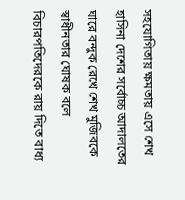সহযোগিতায় ক্ষমতায় এসে শেখ হাসিনা দেশের সর্বোচ্চ আদালতের ঘারে বন্দুক রেখে শেখ মুজিবকে স্বাধীনতার ঘোষক বলে বিচারপতিদেরকে রায় দিতে বাধ্য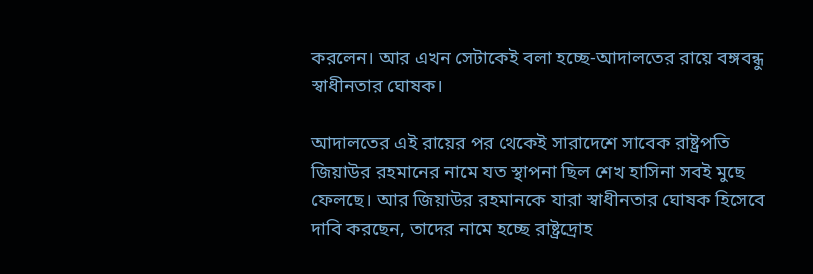করলেন। আর এখন সেটাকেই বলা হচ্ছে-আদালতের রায়ে বঙ্গবন্ধু স্বাধীনতার ঘোষক।

আদালতের এই রায়ের পর থেকেই সারাদেশে সাবেক রাষ্ট্রপতি জিয়াউর রহমানের নামে যত স্থাপনা ছিল শেখ হাসিনা সবই মুছে ফেলছে। আর জিয়াউর রহমানকে যারা স্বাধীনতার ঘোষক হিসেবে দাবি করছেন, তাদের নামে হচ্ছে রাষ্ট্রদ্রোহ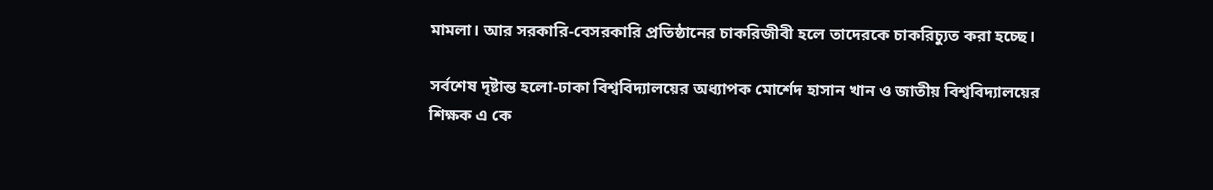মামলা। আর সরকারি-বেসরকারি প্রতিষ্ঠানের চাকরিজীবী হলে তাদেরকে চাকরিচ্যুত করা হচ্ছে।

সর্বশেষ দৃষ্টান্ত হলো-ঢাকা বিশ্ববিদ্যালয়ের অধ্যাপক মোর্শেদ হাসান খান ও জাতীয় বিশ্ববিদ্যালয়ের শিক্ষক এ কে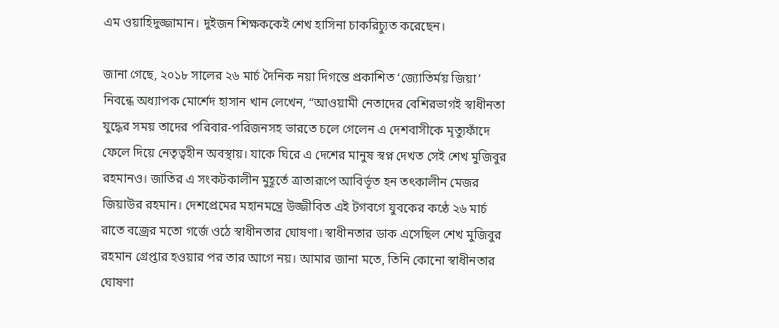এম ওয়াহিদুজ্জামান। দুইজন শিক্ষককেই শেখ হাসিনা চাকরিচ্যুত করেছেন।

জানা গেছে, ২০১৮ সালের ২৬ মার্চ দৈনিক নয়া দিগন্তে প্রকাশিত ‘জ্যোতির্ময় জিয়া’ নিবন্ধে অধ্যাপক মোর্শেদ হাসান খান লেখেন, “আওয়ামী নেতাদের বেশিরভাগই স্বাধীনতা যুদ্ধের সময় তাদের পরিবার-পরিজনসহ ভারতে চলে গেলেন এ দেশবাসীকে মৃত্যুফাঁদে ফেলে দিয়ে নেতৃত্বহীন অবস্থায়। যাকে ঘিরে এ দেশের মানুষ স্বপ্ন দেখত সেই শেখ মুজিবুর রহমানও। জাতির এ সংকটকালীন মুহূর্তে ত্রাতারূপে আবির্ভূত হন তৎকালীন মেজর জিয়াউর রহমান। দেশপ্রেমের মহানমন্ত্রে উজ্জীবিত এই টগবগে যুবকের কণ্ঠে ২৬ মার্চ রাতে বজ্রের মতো গর্জে ওঠে স্বাধীনতার ঘোষণা। স্বাধীনতার ডাক এসেছিল শেখ মুজিবুর রহমান গ্রেপ্তার হওয়ার পর তার আগে নয়। আমার জানা মতে, তিনি কোনো স্বাধীনতার ঘোষণা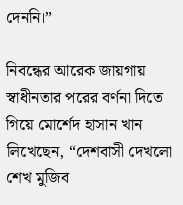দেননি।”

নিবন্ধের আরেক জায়গায় স্বাধীনতার পরের বর্ণনা দিতে গিয়ে মোর্শেদ হাসান খান লিখেছেন, “দেশবাসী দেখলো শেখ মুজিব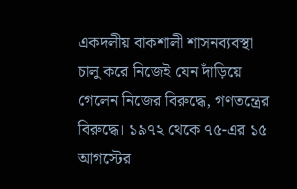একদলীয় বাকশালী শাসনব্যবস্থা চালু করে নিজেই যেন দাঁড়িয়ে গেলেন নিজের বিরুদ্ধে, গণতন্ত্রের বিরুদ্ধে। ১৯৭২ থেকে ৭৫-এর ১৫ আগস্টের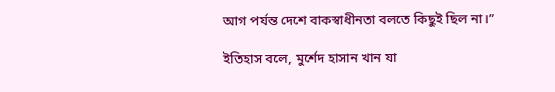আগ পর্যন্ত দেশে বাকস্বাধীনতা বলতে কিছুই ছিল না।”

ইতিহাস বলে, মুর্শেদ হাসান খান যা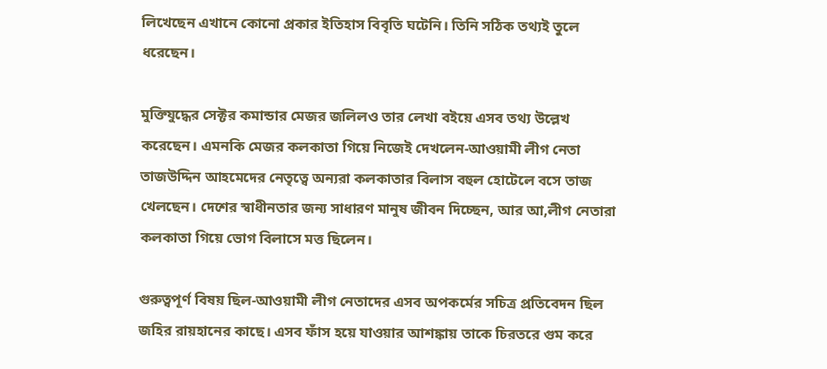লিখেছেন এখানে কোনো প্রকার ইতিহাস বিবৃতি ঘটেনি। তিনি সঠিক তথ্যই তুলে ধরেছেন।

মুক্তিযুদ্ধের সেক্টর কমান্ডার মেজর জলিলও তার লেখা বইয়ে এসব তথ্য উল্লেখ করেছেন। এমনকি মেজর কলকাতা গিয়ে নিজেই দেখলেন-আওয়ামী লীগ নেতা তাজউদ্দিন আহমেদের নেতৃত্বে অন্যরা কলকাতার বিলাস বহুল হোটেলে বসে তাজ খেলছেন। দেশের স্বাধীনতার জন্য সাধারণ মানুষ জীবন দিচ্ছেন, আর আ,লীগ নেতারা কলকাতা গিয়ে ভোগ বিলাসে মত্ত ছিলেন।

গুরুত্বপূর্ণ বিষয় ছিল-আওয়ামী লীগ নেতাদের এসব অপকর্মের সচিত্র প্রতিবেদন ছিল জহির রায়হানের কাছে। এসব ফাঁস হয়ে যাওয়ার আশঙ্কায় তাকে চিরতরে গুম করে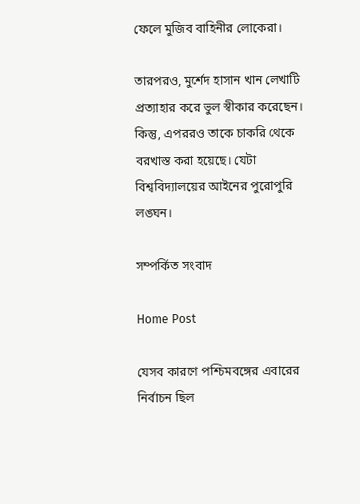ফেলে মুজিব বাহিনীর লোকেরা।

তারপরও, মুর্শেদ হাসান খান লেখাটি প্রত্যাহার করে ভুল স্বীকার করেছেন। কিন্তু, এপররও তাকে চাকরি থেকে বরখাস্ত করা হয়েছে। যেটা বিশ্ববিদ্যালয়ের আইনের পুরোপুরি লঙ্ঘন।

সম্পর্কিত সংবাদ

Home Post

যেসব কারণে পশ্চিমবঙ্গের এবারের নির্বাচন ছিল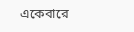একেবারে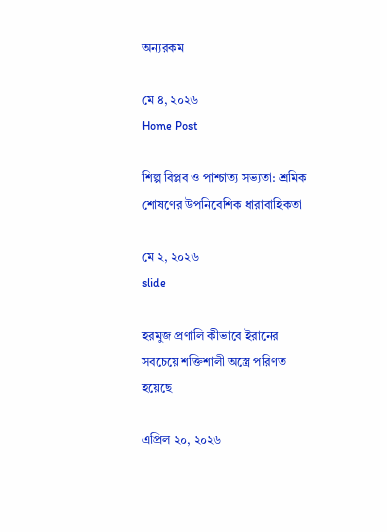অন্যরকম

মে ৪, ২০২৬
Home Post

শিল্প বিপ্লব ও পাশ্চাত্য সভ্যতা: শ্রমিক শোষণের উপনিবেশিক ধারাবাহিকতা

মে ২, ২০২৬
slide

হরমুজ প্রণালি কীভাবে ইরানের সবচেয়ে শক্তিশালী অস্ত্রে পরিণত হয়েছে

এপ্রিল ২০, ২০২৬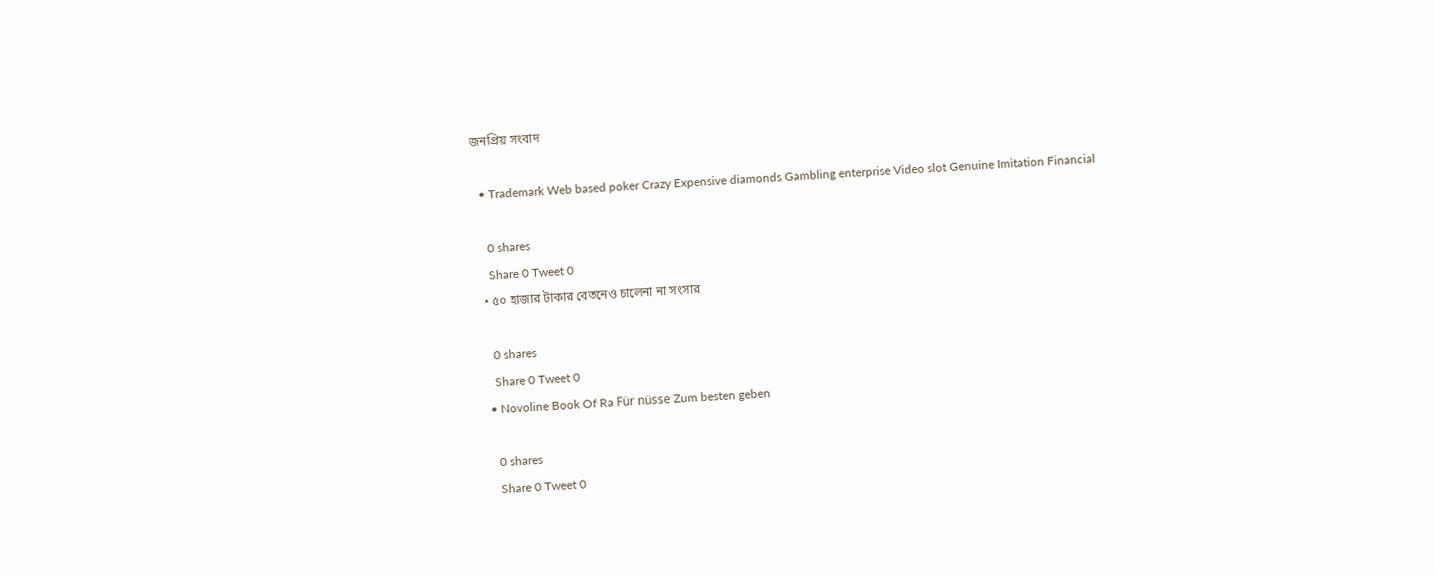জনপ্রিয় সংবাদ

  • Trademark Web based poker Crazy Expensive diamonds Gambling enterprise Video slot Genuine Imitation Financial

    0 shares
    Share 0 Tweet 0
  • ৫০ হাজার টাকার বেতনেও চালেনা না সংসার

    0 shares
    Share 0 Tweet 0
  • Novoline Book Of Ra Für nüsse Zum besten geben

    0 shares
    Share 0 Tweet 0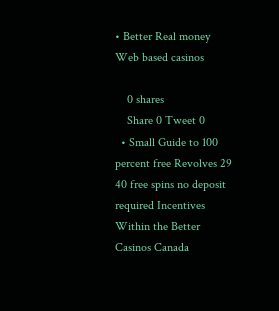• Better Real money Web based casinos

    0 shares
    Share 0 Tweet 0
  • Small Guide to 100 percent free Revolves 29 40 free spins no deposit required Incentives Within the Better Casinos Canada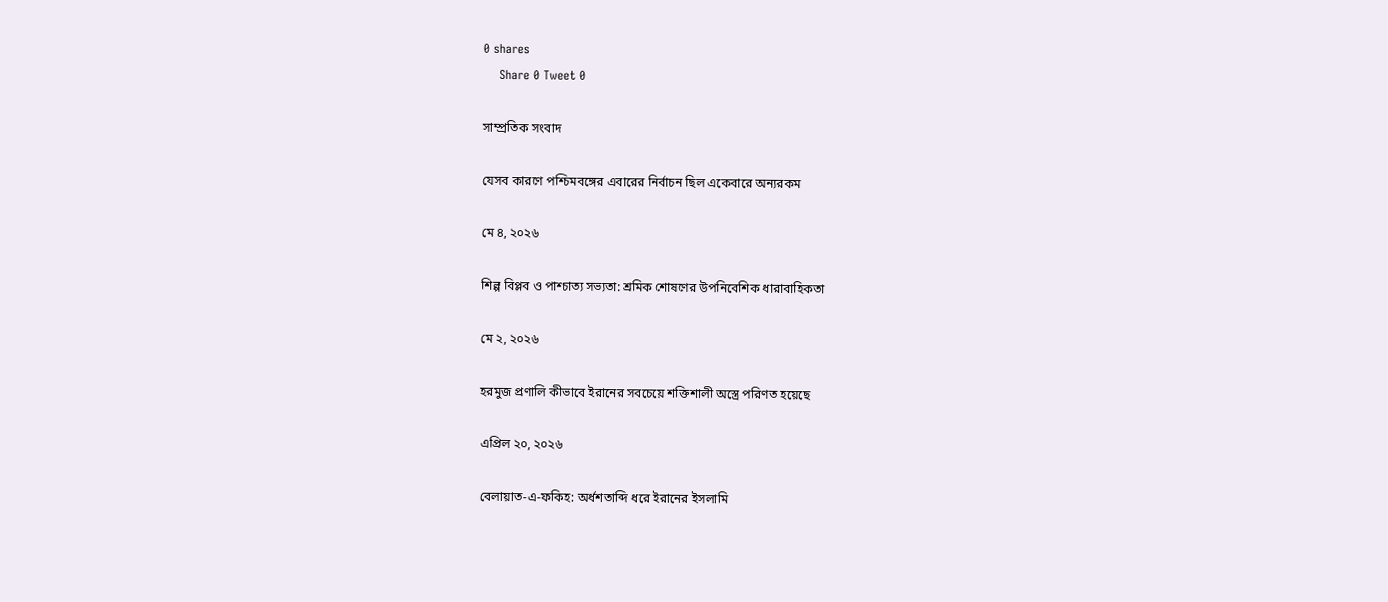0 shares
    Share 0 Tweet 0

সাম্প্রতিক সংবাদ

যেসব কারণে পশ্চিমবঙ্গের এবারের নির্বাচন ছিল একেবারে অন্যরকম

মে ৪, ২০২৬

শিল্প বিপ্লব ও পাশ্চাত্য সভ্যতা: শ্রমিক শোষণের উপনিবেশিক ধারাবাহিকতা

মে ২, ২০২৬

হরমুজ প্রণালি কীভাবে ইরানের সবচেয়ে শক্তিশালী অস্ত্রে পরিণত হয়েছে

এপ্রিল ২০, ২০২৬

বেলায়াত-এ-ফকিহ: অর্ধশতাব্দি ধরে ইরানের ইসলামি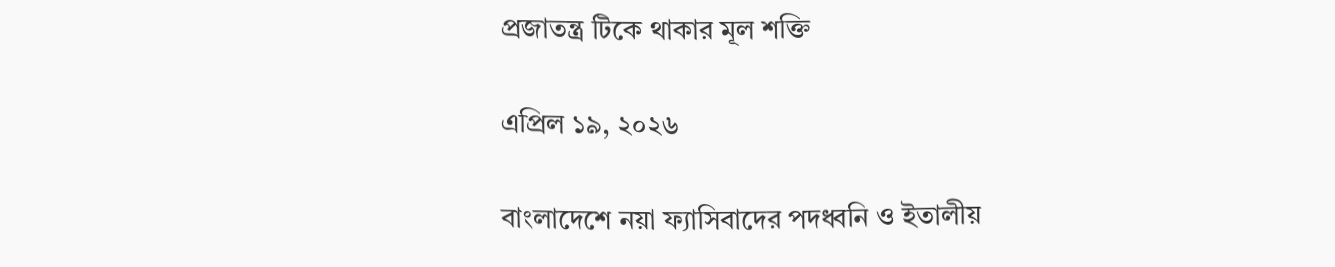প্রজাতন্ত্র টিকে থাকার মূল শক্তি

এপ্রিল ১৯, ২০২৬

বাংলাদেশে নয়া ফ্যাসিবাদের পদধ্বনি ও ইতালীয়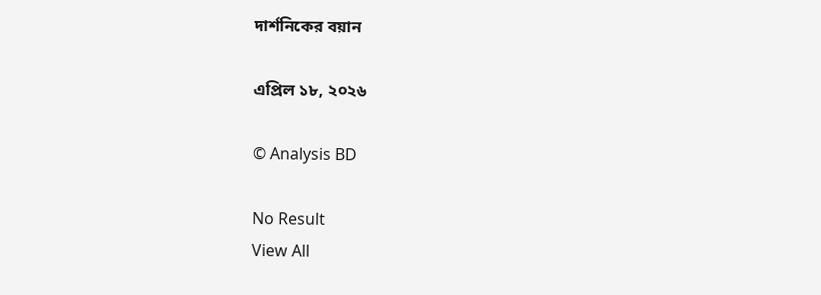দার্শনিকের বয়ান

এপ্রিল ১৮, ২০২৬

© Analysis BD

No Result
View All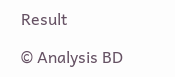Result

© Analysis BD